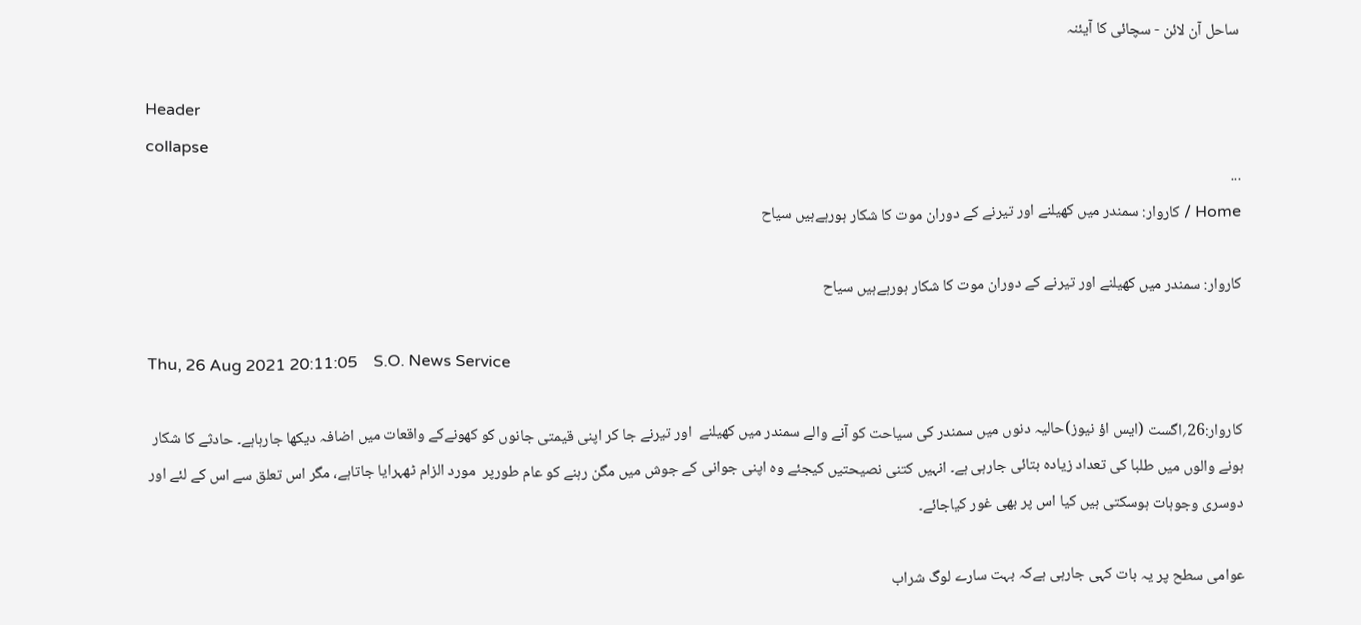ساحل آن لائن - سچائی کا آیئنہ

Header
collapse
...
Home / کاروار: سمندر میں کھیلنے اور تیرنے کے دوران موت کا شکار ہورہےہیں سیاح

کاروار: سمندر میں کھیلنے اور تیرنے کے دوران موت کا شکار ہورہےہیں سیاح

Thu, 26 Aug 2021 20:11:05    S.O. News Service

کاروار:26؍اگست (ایس اؤ نیوز)حالیہ دنوں میں سمندر کی سیاحت کو آنے والے سمندر میں کھیلنے  اور تیرنے جا کر اپنی قیمتی جانوں کو کھونےکے واقعات میں اضافہ دیکھا جارہاہے۔ حادثے کا شکار ہونے والوں میں طلبا کی تعداد زیادہ بتائی جارہی ہے۔ انہیں کتنی نصیحتیں کیجئے وہ اپنی جوانی کے جوش میں مگن رہنے کو عام طورپر  مورد الزام ٹھہرایا جاتاہے، مگر اس تعلق سے اس کے لئے اور دوسری وجوہات ہوسکتی ہیں کیا اس پر بھی غور کیاجائے۔

عوامی سطح پر یہ بات کہی جارہی ہےکہ بہت سارے لوگ شراب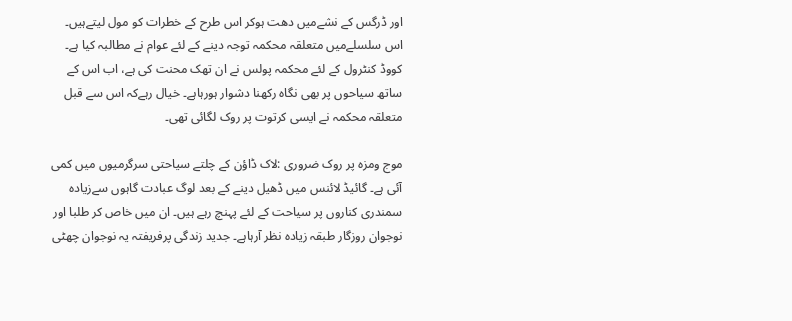اور ڈرگس کے نشےمیں دھت ہوکر اس طرح کے خطرات کو مول لیتےہیں۔ اس سلسلےمیں متعلقہ محکمہ توجہ دینے کے لئے عوام نے مطالبہ کیا ہے۔ کووڈ کنٹرول کے لئے محکمہ پولس نے ان تھک محنت کی ہے، اب اس کے ساتھ سیاحوں پر بھی نگاہ رکھنا دشوار ہورہاہے۔ خیال رہےکہ اس سے قبل متعلقہ محکمہ نے ایسی کرتوت پر روک لگائی تھی۔

موج ومزہ پر روک ضروری :لاک ڈاؤن کے چلتے سیاحتی سرگرمیوں میں کمی آئی ہے۔ گائیڈ لائنس میں ڈھیل دینے کے بعد لوگ عبادت گاہوں سےزیادہ سمندری کناروں پر سیاحت کے لئے پہنچ رہے ہیں۔ ان میں خاص کر طلبا اور نوجوان روزگار طبقہ زیادہ نظر آرہاہے۔ جدید زندگی پرفریفتہ یہ نوجوان چھٹی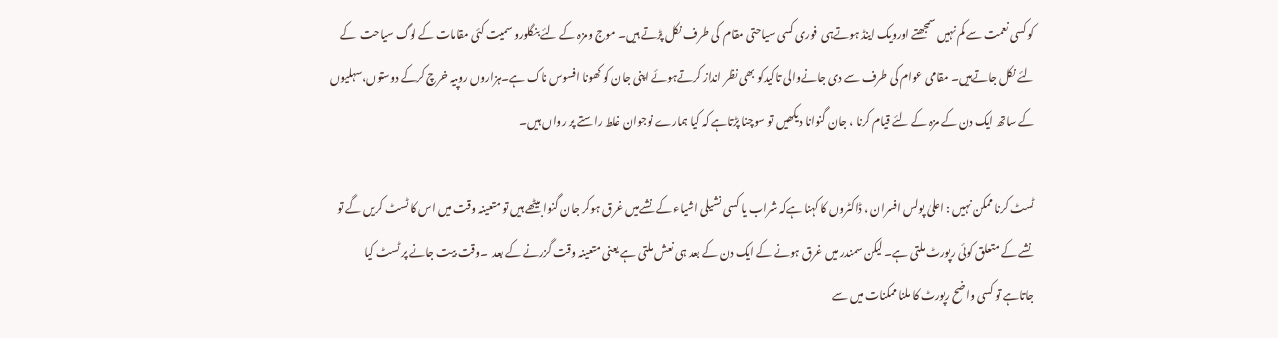کو کسی نعمت سے کم نہیں سمجھتے اورویک اینڈ ہوتےہی  فوری کسی سیاحتی مقام  کی طرف نکل پڑتے ہیں۔ موج ومزہ کے لئے بنگلورو سمیت کئی مقامات کے لوگ سیاحت  کے لئے نکل جاتےہیں۔ مقامی عوام کی طرف سے دی جانےوالی تاکیدکو بھی نظر انداز کرتےہوئے اپنی جان کو کھونا افسوس ناک ہے۔ہزاروں روپیہ خرچ کرکے دوستوں،سہلیوں  کے ساتھ ایک دن کے مزہ کے لئے قیام کرنا ، جان گنوانا دیکھیں تو سوچنا پڑتاہے کہ کیا ہمارے نوجوان غلط راستے پر رواں ہیں۔

ٹسٹ کرنا ممکن نہیں : اعلیٰ پولس افسران ، ڈاکٹروں کا کہنا ہےکہ شراب یا کسی نشیلی اشیاء کے نشےمیں غرق ہوکر جان گنوا بیٹھے ہیں تو متعینہ وقت میں اس کا ٹسٹ کریں گے تو نشے کے متعلق کوئی رپورٹ ملتی ہے۔ لیکن سمندر میں غرق ہونے کے ایک دن کے بعد ہی نعش ملتی ہے یعنی متعینہ وقت گزرنے کے بعد  ۔وقت بیت جانے پر ٹسٹ کیا جاتاہے تو کسی واضح رپورٹ کا ملنا ممکنات میں سے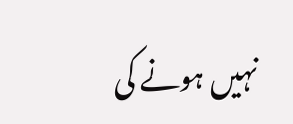نہیں ہونے کی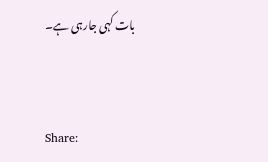بات کہی جارہی ہے۔


Share: